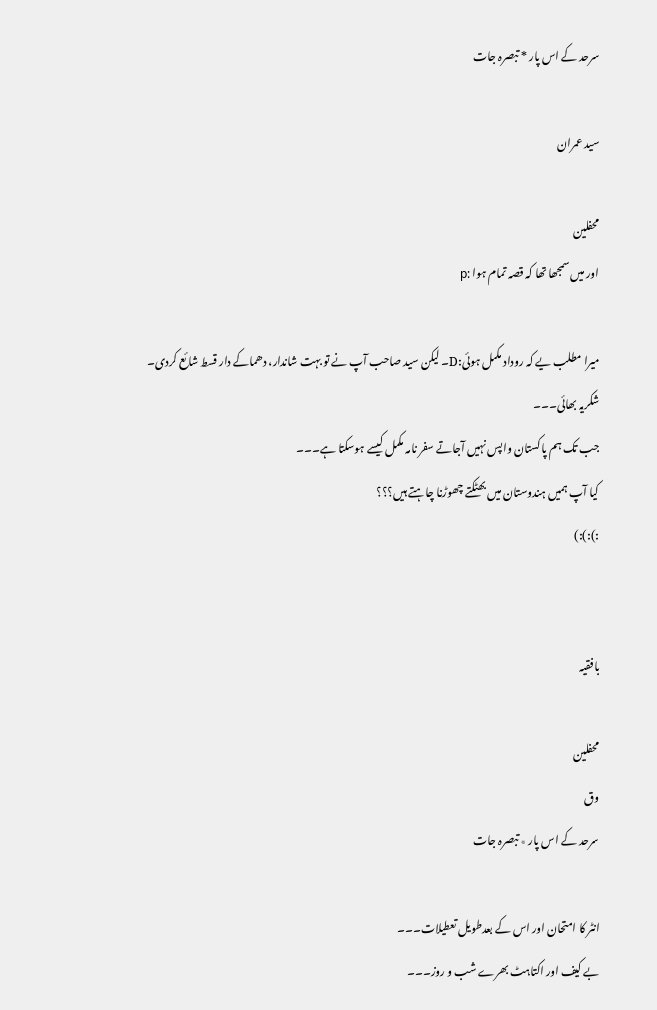سرحد کے اس پار * تبصرہ جات

سید عمران

محفلین
اور میں سمجھا تھا کہ قصہ تمام ہوا :p

میرا مطلب یے کہ روداد مکمل ہوئی:D۔ لیکن سید صاحب آپ نے تو بہت شاندار، دھماکے دار قسط شائع کردی۔
شکریہ بھائی۔۔۔
جب تک ہم پاکستان واپس نہیں آجاتے سفر نامہ مکمل کیسے ہوسکتا ہے۔۔۔
کیا آپ ہمیں ہندوستان میں بھٹکتے چھوڑنا چاہتے ہیں؟؟؟
:):):)


بافقیہ

محفلین
وق
سرحد کے اس پار ٭ تبصرہ جات

انٹر کا امتحان اور اس کے بعدطویل تعطیلات۔۔۔
بے کیف اور اکتاہٹ بھرے شب و روز۔۔۔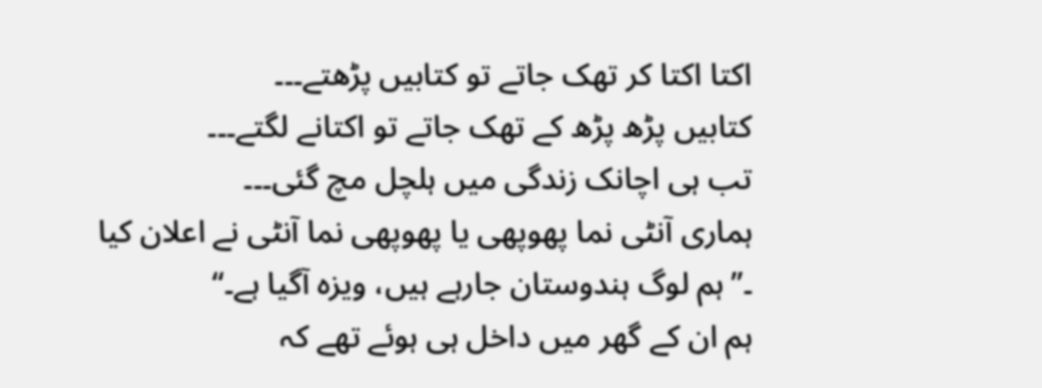اکتا اکتا کر تھک جاتے تو کتابیں پڑھتے۔۔۔
کتابیں پڑھ پڑھ کے تھک جاتے تو اکتانے لگتے۔۔۔
تب ہی اچانک زندگی میں ہلچل مچ گئی۔۔۔
ہماری آنٹی نما پھوپھی یا پھوپھی نما آنٹی نے اعلان کیا ۔’’ہم لوگ ہندوستان جارہے ہیں، ویزہ آگیا ہے۔‘‘
ہم ان کے گھر میں داخل ہی ہوئے تھے کہ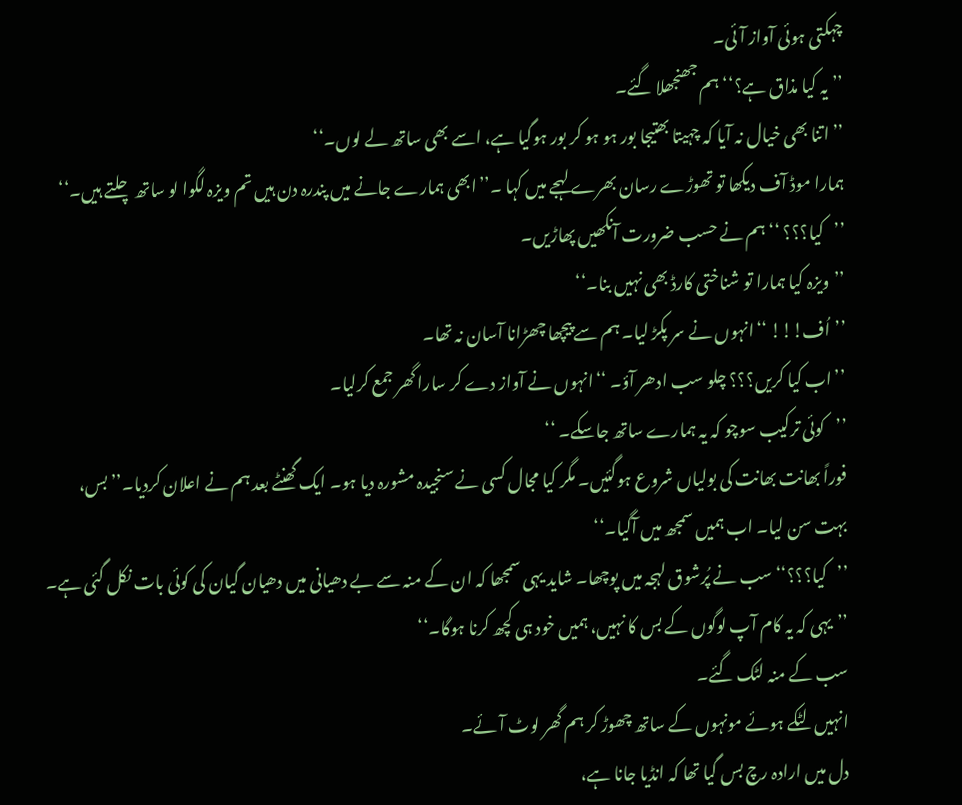چہکتی ہوئی آواز آئی۔
’’یہ کیا مذاق ہے؟‘‘ ہم جھنجھلا گئے۔
’’ اتنا بھی خیال نہ آیا کہ چہیتا بھتیجا بور ہو ہو کر بور ہوگیا ہے، اسے بھی ساتھ لے لوں۔‘‘
ہمارا موڈ آف دیکھا تو تھوڑے رسان بھرے لہجے میں کہا ۔’’ابھی ہمارے جانے میں پندرہ دن ہیں تم ویزہ لگوا لو ساتھ چلتے ہیں۔‘‘
’’کیا؟؟؟ ‘‘ہم نے حسب ضرورت آنکھیں پھاڑیں۔
’’ویزہ کیا ہمارا تو شناختی کارڈ بھی نہیں بنا۔‘‘
’’اُف!!! ‘‘انہوں نے سر پکڑ لیا۔ ہم سے پیچھا چھڑانا آسان نہ تھا۔
’’اب کیا کریں؟؟؟ چلو سب ادھر آؤ۔ ‘‘انہوں نے آواز دے کر سارا گھر جمع کرلیا۔
’’کوئی ترکیب سوچو کہ یہ ہمارے ساتھ جاسکے۔ ‘‘
فوراً بھانت بھانت کی بولیاں شروع ہوگئیں۔ مگر کیا مجال کسی نے سنجیدہ مشورہ دیا ہو۔ ایک گھنٹے بعد ہم نے اعلان کردیا۔’’بس، بہت سن لیا۔ اب ہمیں سمجھ میں آگیا۔‘‘
’’کیا؟؟؟‘‘ سب نے پُرشوق لہجہ میں پوچھا۔ شاید یہی سمجھا کہ ان کے منہ سے بے دھیانی میں دھیان گیان کی کوئی بات نکل گئی ہے۔
’’یہی کہ یہ کام آپ لوگوں کے بس کا نہیں، ہمیں خود ہی کچھ کرنا ہوگا۔‘‘
سب کے منہ لٹک گئے۔
انہیں لٹکے ہوئے مونہوں کے ساتھ چھوڑ کر ہم گھر لوٹ آئے۔
دل میں ارادہ رچ بس گیا تھا کہ انڈیا جانا ہے،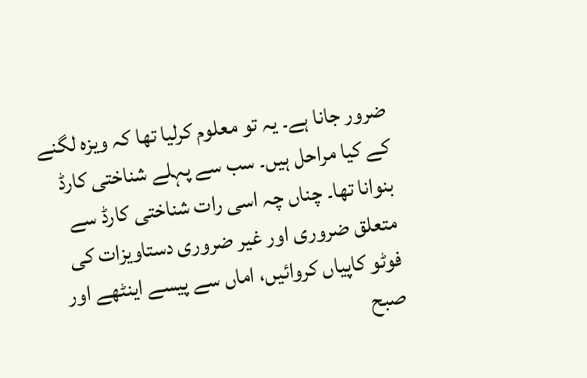ضرور جانا ہے۔ یہ تو معلوم کرلیا تھا کہ ویزہ لگنے کے کیا مراحل ہیں۔ سب سے پہلے شناختی کارڈ بنوانا تھا۔ چناں چہ اسی رات شناختی کارڈ سے متعلق ضروری اور غیر ضروری دستاویزات کی فوٹو کاپیاں کروائیں، اماں سے پیسے اینٹھے اور صبح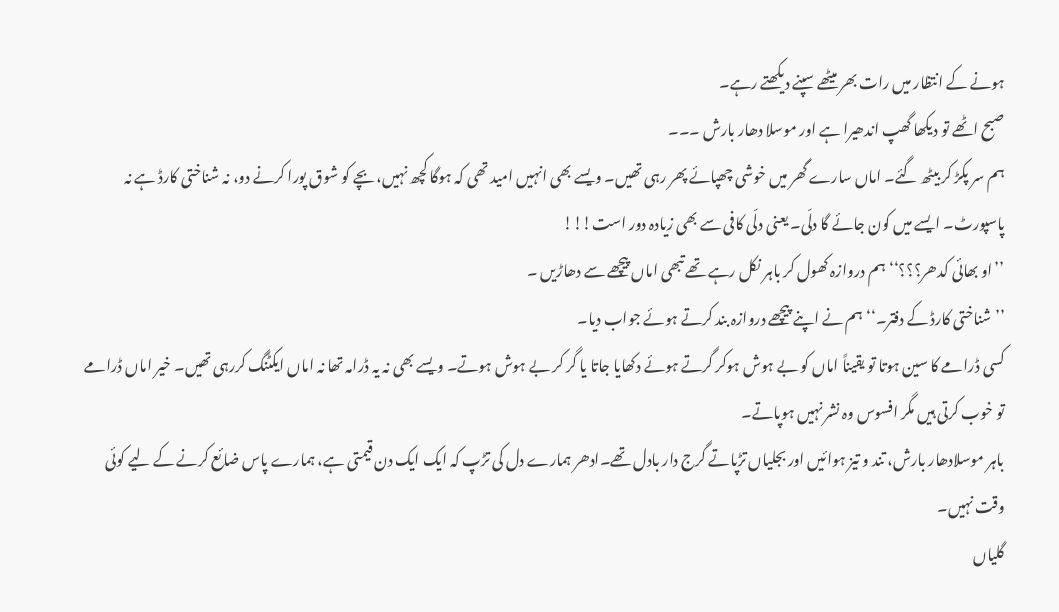ہونے کے انتظار میں رات بھر میٹھے سپنے دیکھتے رہے۔
صبح اٹھے تو دیکھا گھپ اندھیرا ہے اور موسلا دھار بارش ۔۔۔
ہم سر پکڑ کر بیٹھ گئے۔ اماں سارے گھر میں خوشی چھپائے پھر رہی تھیں۔ ویسے بھی انہیں امید تھی کہ ہوگا کچھ نہیں، بچے کو شوق پورا کرنے دو، نہ شناختی کارڈ ہے نہ پاسپورٹ۔ ایسے میں کون جائے گا دلّی۔ یعنی دلّی کافی سے بھی زیادہ دور است!!!
’’او بھائی کدھر؟؟؟‘‘ ہم دروازہ کھول کر باہر نکل رہے تھے تبھی اماں پیچھے سے دھاڑیں ۔
’’شناختی کارڈ کے دفتر۔‘‘ ہم نے اپنے پیچھے دروازہ بند کرتے ہوئے جواب دیا۔
کسی ڈرامے کا سین ہوتا تو یقیناً اماں کو بے ہوش ہوکر گرتے ہوئے دکھایا جاتا یا گر کر بے ہوش ہوتے۔ ویسے بھی نہ یہ ڈرامہ تھا نہ اماں ایکٹنگ کررہی تھیں۔ خیر اماں ڈرامے تو خوب کرتی ہیں مگر افسوس وہ نشر نہیں ہوپاتے۔
باہر موسلادھار بارش، تند و تیز ہوائیں اور بجلیاں تڑپاتے گرج دار بادل تھے۔ادھر ہمارے دل کی تڑپ کہ ایک ایک دن قیمتی ہے، ہمارے پاس ضائع کرنے کے لیے کوئی وقت نہیں۔
گلیاں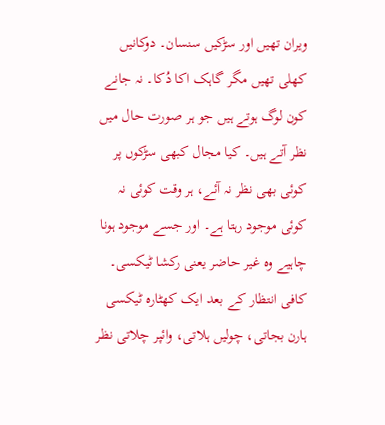ویران تھیں اور سڑکیں سنسان۔ دوکانیں کھلی تھیں مگر گاہک اکا دُکا۔ نہ جانے کون لوگ ہوتے ہیں جو ہر صورت حال میں نظر آتے ہیں۔ کیا مجال کبھی سڑکوں پر کوئی بھی نظر نہ آئے، ہر وقت کوئی نہ کوئی موجود رہتا ہے۔ اور جسے موجود ہونا چاہیے وہ غیر حاضر یعنی رکشا ٹیکسی۔
کافی انتظار کے بعد ایک کھٹارہ ٹیکسی ہارن بجاتی، چولیں ہلاتی، وائپر چلاتی نظر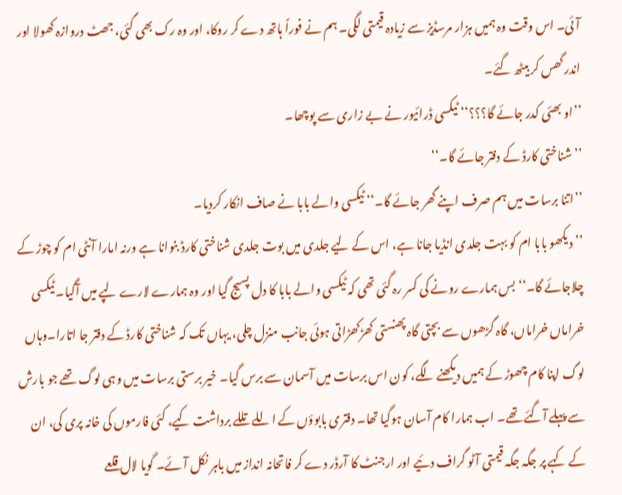آئی۔ اس وقت وہ ہمیں ہزار مرسڈیز سے زیادہ قیمتی لگی۔ ہم نے فوراً ہاتھ دے کر روکا، اور وہ رک بھی گئی، جھٹ دروازہ کھولا اور اندر گھس کر بیٹھ گئے۔
’’او بھئی کدر جائے گا؟؟؟‘‘ ٹیکسی ڈرائیور نے بے زاری سے پوچھا۔
’’شناختی کارڈ کے دفتر جائے گا۔‘‘
’’اتنا برسات میں ہم صرف اپنے گھر جائے گا۔‘‘ ٹیکسی والے بابا نے صاف انکار کردیا۔
’’دیکھو بابا ام کو بہت جلدی انڈیا جانا ہے، اس کے لیے جلدی میں بوت جلدی شناختی کارڈ بنوانا ہے ورنہ امارا آنٹی ام کو چوڑ کے چلاجائے گا۔‘‘ بس ہمارے رونے کی کسر رہ گئی تھی کہ ٹیکسی والے بابا کا دل پسیج گیا اور وہ ہمارے لارے لپے میں آگیا۔ ٹیکسی خراماں خراماں، گاہ گڑھوں سے بچتی گاہ پھنستی کھڑکھڑاتی ہوئی جانب منزل چلی، یہاں تک کہ شناختی کارڈ کے دفتر جا اتارا۔وہاں لوگ اپنا کام چھوڑ کے ہمیں دیکھنے لگے، کون اس برسات میں آسمان سے برس گیا۔ خیر برستی برسات میں وہی لوگ تھے جو بارش سے پہلے آگئے تھے۔ اب ہمارا کام آسان ہوگیا تھا۔ دفتری بابوؤں کے اللے تللے برداشت کیے، کئی فارموں کی خانہ پری کی، ان کے کہے پر جگہ جگہ قیمتی آٹو گراف دئیے اور ارجنٹ کا آرڈر دے کر فاتحانہ انداز میں باہر نکل آئے۔ گویا لال قلعے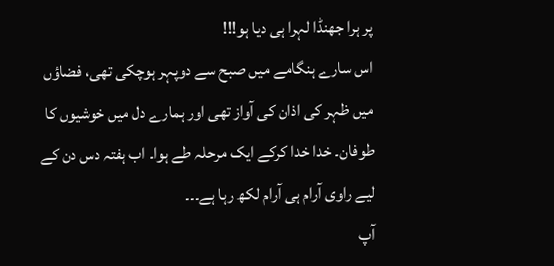پر ہرا جھنڈا لہرا ہی دیا ہو!!!
اس سارے ہنگامے میں صبح سے دوپہر ہوچکی تھی، فضاؤں میں ظہر کی اذان کی آواز تھی اور ہمارے دل میں خوشیوں کا طوفان۔ خدا خدا کرکے ایک مرحلہ طے ہوا۔ اب ہفتہ دس دن کے لیے راوی آرام ہی آرام لکھ رہا ہے۔۔۔
آپ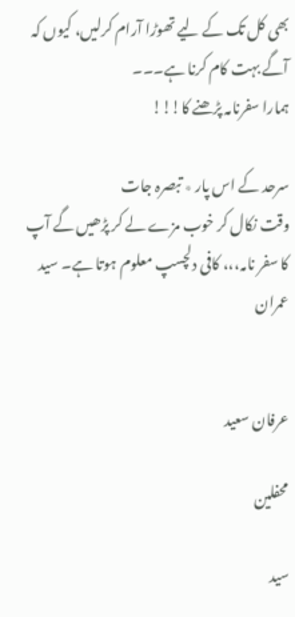بھی کل تک کے لیے تھوڑا آرام کرلیں، کیوں کہ آگے بہت کام کرنا ہے۔۔۔
ہمارا سفرنامہ پڑھنے کا!!!

سرحد کے اس پار ٭ تبصرہ جات
وقت نکال کر خوب مزے لے کر پڑھیں گے آپ کا سفر نامہ،،، کافی دلچسپ معلوم ہوتا ہے۔ سید عمران


عرفان سعید

محفلین

سید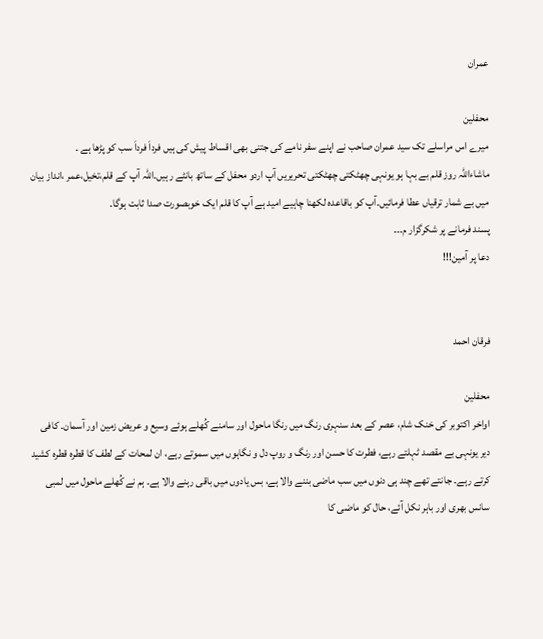عمران

محفلین
میرے اس مراسلے تک سید عمران صاحب نے اپنے سفر نامے کی جتنی بھی اقساط پیش کی ہیں فرداَ فرداَ سب کو پڑھا ہے ۔
ماشاءاللہ روز قلم بے بہا ہو یونہی چھٹکتی چھٹکتی تحریریں آپ اردو محفل کے ساتھ بانٹے رہیں۔اللہ آپ کے قلم،تخیل،عمر ،انداز بیان میں بے شمار ترقیاں عطا فرمائیں۔آپ کو باقاعدہ لکھنا چاہیے امید ہے آپ کا قلم ایک خوبصورت صدا ثابت ہوگا۔
پسند فرمانے پر شکرگزار م۔۔۔
دعا پر آمین!!!


فرقان احمد

محفلین
اواخر اکتوبر کی خنک شام، عصر کے بعد سنہری رنگ میں رنگا ماحول اور سامنے کُھلے ہوئے وسیع و عریض زمین اور آسمان۔ کافی دیر یونہی بے مقصد ٹہلتے رہے، فطرت کا حسن اور رنگ و روپ دل و نگاہوں میں سموتے رہے، ان لمحات کے لطف کا قطرہ قطرہ کشید کرتے رہے۔ جانتے تھے چند ہی دنوں میں سب ماضی بننے والا ہے، بس یادوں میں باقی رہنے والا ہے۔ ہم نے کُھلے ماحول میں لمبی سانس بھری اور باہر نکل آئے، حال کو ماضی کا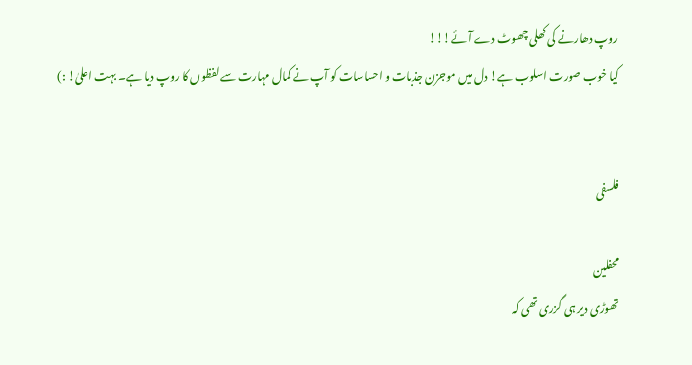روپ دھارنے کی کھلی چھوٹ دے آئے!!!
کیا خوب صورت اسلوب ہے! دل میں موجزن جذبات و احساسات کو آپ نے کمال مہارت سے لفظوں کا روپ دیا ہے۔ بہت اعلیٰ! :)


فلسفی

محفلین
تھوڑی دیر ہی گزری تھی کہ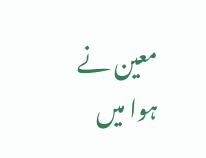معین نے ہوا میں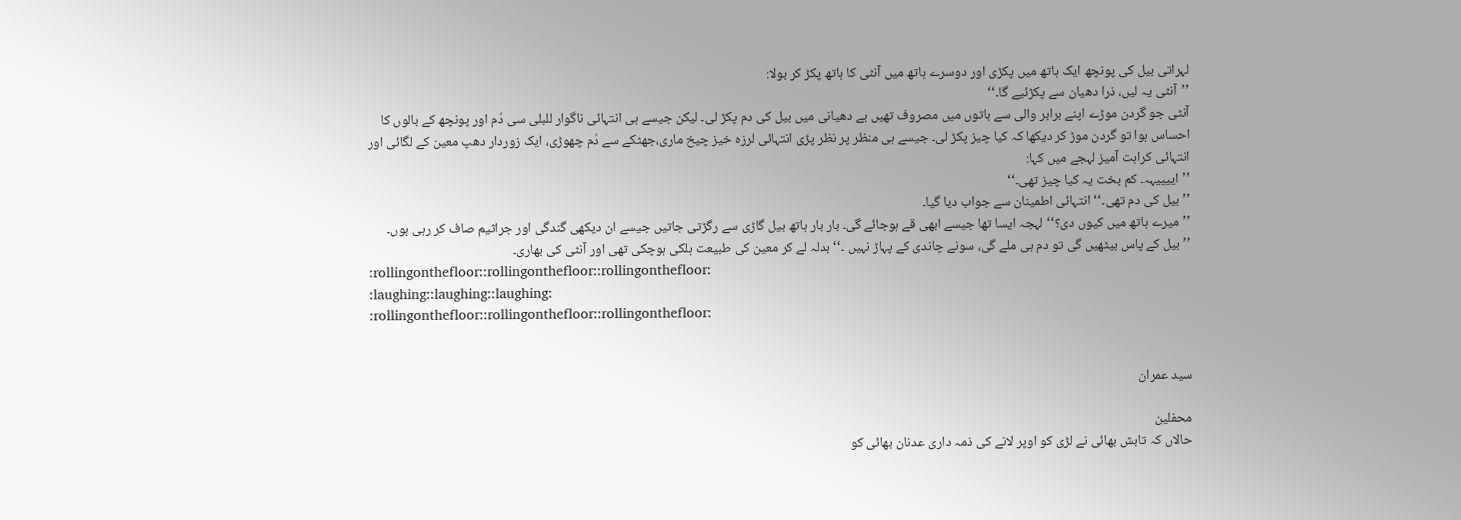لہراتی بیل کی پونچھ ایک ہاتھ میں پکڑی اور دوسرے ہاتھ میں آنٹی کا ہاتھ پکڑ کر بولا:
’’آنٹی یہ لیں، ذرا دھیان سے پکڑئیے گا۔‘‘
آنٹی جو گردن موڑے اپنے برابر والی سے باتوں میں مصروف تھیں بے دھیانی میں بیل کی دم پکڑ لی۔ لیکن جیسے ہی انتہائی ناگوار للبلی سی دُم اور پونچھ کے بالوں کا احساس ہوا تو گردن موڑ کر دیکھا کہ کیا چیز پکڑ لی۔ جیسے ہی منظر پر نظر پڑی انتہائی لرزہ خیز چیخ ماری،جھٹکے سے دُم چھوڑی، ایک زوردار دھپ معین کے لگائی اور انتہائی کراہت آمیز لہجے میں کہا:
’’اییییہہ۔ کم بخت یہ کیا چیز تھی۔‘‘
’’بیل کی دم تھی۔‘‘ انتہائی اطمینان سے جواب دیا گیا۔
’’میرے ہاتھ میں کیوں دی؟‘‘ لہجہ ایسا تھا جیسے ابھی قے ہوجائے گی۔ بار بار ہاتھ بیل گاڑی سے رگڑتی جاتیں جیسے ان دیکھی گندگی اور جراثیم صاف کر رہی ہوں۔
’’بیل کے پاس بیٹھیں گی تو دم ہی ملے گی، سونے چاندی کے پہاڑ نہیں ۔‘‘ بدلہ لے کر معین کی طبیعت ہلکی ہوچکی تھی اور آنٹی کی بھاری۔
:rollingonthefloor::rollingonthefloor::rollingonthefloor:
:laughing::laughing::laughing:
:rollingonthefloor::rollingonthefloor::rollingonthefloor:


سید عمران

محفلین
حالاں کہ تابش بھائی نے لڑی کو اوپر لانے کی ذمہ داری عدنان بھائی کو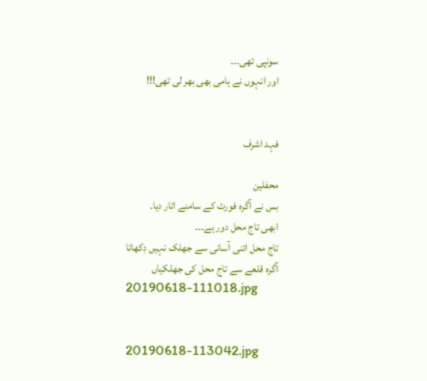سونپی تھی۔۔۔
اور انہوں نے ہامی بھی بھر لی تھی!!!


فہد اشرف

محفلین
بس نے آگرہ فورٹ کے سامنے اتار دیا۔
ابھی تاج محل دور ہے۔۔۔
تاج محل اتنی آسانی سے جھلک نہیں دِکھاتا
آگرہ قلعے سے تاج محل کی جھلکیاں
20190618-111018.jpg


20190618-113042.jpg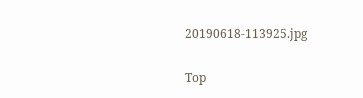20190618-113925.jpg

Top